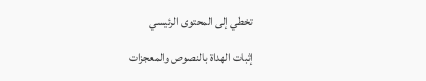تخطي إلى المحتوى الرئيسي

إثبات الهداة بالنصوص والمعجزات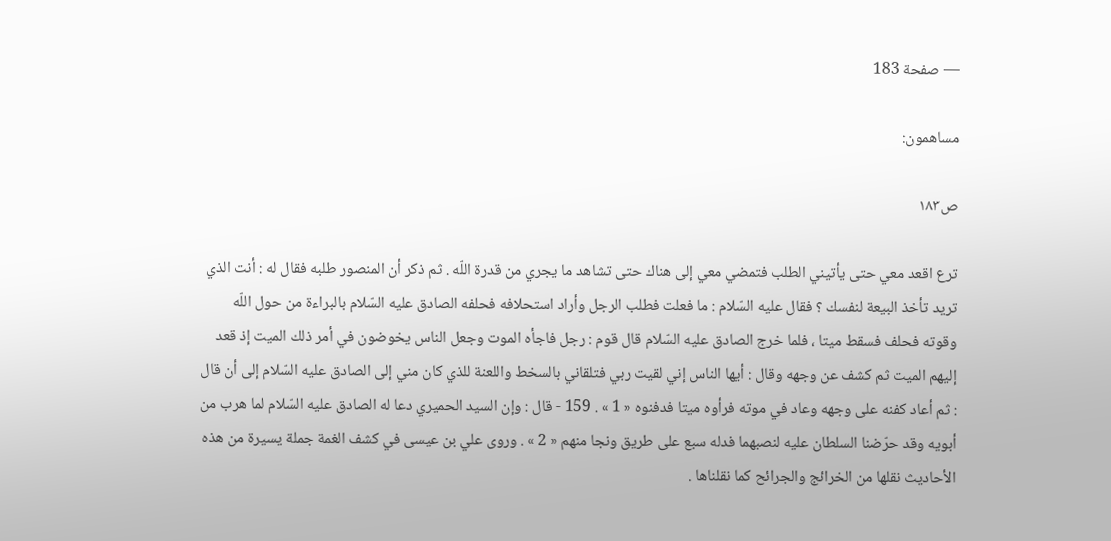— صفحة 183

مساهمون:

ص١٨٣

ترع اقعد معي حتى يأتيني الطلب فتمضي معي إلى هناك حتى تشاهد ما يجري من قدرة اللّه . ثم ذكر أن المنصور طلبه فقال له : أنت الذي تريد تأخذ البيعة لنفسك ؟ فقال عليه السّلام : ما فعلت فطلب الرجل وأراد استحلافه فحلفه الصادق عليه السّلام بالبراءة من حول اللّه وقوته فحلف فسقط ميتا ، فلما خرج الصادق عليه السّلام قال قوم : رجل فاجأه الموت وجعل الناس يخوضون في أمر ذلك الميت إذ قعد إليهم الميت ثم كشف عن وجهه وقال : أيها الناس إني لقيت ربي فتلقاني بالسخط واللعنة للذي كان مني إلى الصادق عليه السّلام إلى أن قال : ثم أعاد كفنه على وجهه وعاد في موته فرأوه ميتا فدفنوه « 1 » . 159 - قال : وإن السيد الحميري دعا له الصادق عليه السّلام لما هرب من أبويه وقد حرّضنا السلطان عليه لنصبهما فدله سبع على طريق ونجا منهم « 2 » . وروى علي بن عيسى في كشف الغمة جملة يسيرة من هذه الأحاديث نقلها من الخرائج والجرائح كما نقلناها .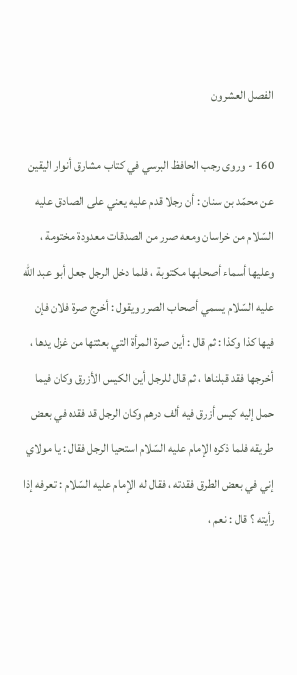الفصل العشرون

160 - وروى رجب الحافظ البرسي في كتاب مشارق أنوار اليقين عن محمّد بن سنان : أن رجلا قدم عليه يعني على الصادق عليه السّلام من خراسان ومعه صرر من الصدقات معدودة مختومة ، وعليها أسماء أصحابها مكتوبة ، فلما دخل الرجل جعل أبو عبد اللّه عليه السّلام يسمي أصحاب الصرر ويقول : أخرج صرة فلان فإن فيها كذا وكذا : ثم قال : أين صرة المرأة التي بعثتها من غزل يدها ، أخرجها فقد قبلناها ، ثم قال للرجل أين الكيس الأزرق وكان فيما حمل إليه كيس أزرق فيه ألف درهم وكان الرجل قد فقده في بعض طريقه فلما ذكره الإمام عليه السّلام استحيا الرجل فقال : يا مولاي إني في بعض الطرق فقدته ، فقال له الإمام عليه السّلام : تعرفه إذا رأيته ؟ قال : نعم ،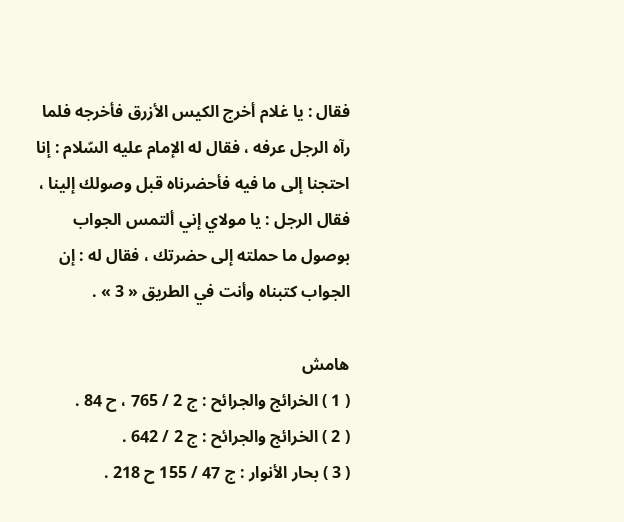فقال : يا غلام أخرج الكيس الأزرق فأخرجه فلما رآه الرجل عرفه ، فقال له الإمام عليه السّلام : إنا احتجنا إلى ما فيه فأحضرناه قبل وصولك إلينا ، فقال الرجل : يا مولاي إني ألتمس الجواب بوصول ما حملته إلى حضرتك ، فقال له : إن الجواب كتبناه وأنت في الطريق « 3 » .

هامش
( 1 ) الخرائج والجرائح : ج 2 / 765 ، ح 84 .
( 2 ) الخرائج والجرائح : ج 2 / 642 .
( 3 ) بحار الأنوار : ج 47 / 155 ح 218 .